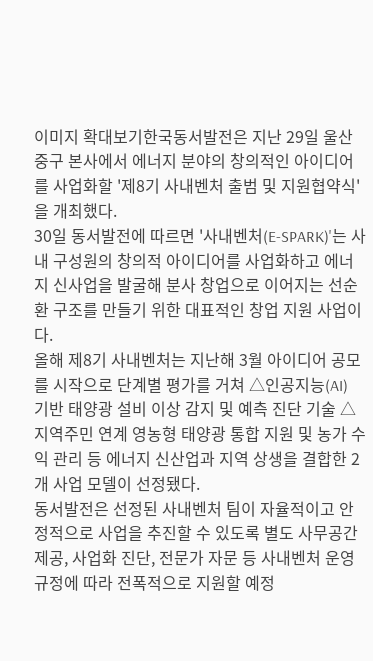이미지 확대보기한국동서발전은 지난 29일 울산 중구 본사에서 에너지 분야의 창의적인 아이디어를 사업화할 '제8기 사내벤처 출범 및 지원협약식'을 개최했다.
30일 동서발전에 따르면 '사내벤처(E-SPARK)'는 사내 구성원의 창의적 아이디어를 사업화하고 에너지 신사업을 발굴해 분사 창업으로 이어지는 선순환 구조를 만들기 위한 대표적인 창업 지원 사업이다.
올해 제8기 사내벤처는 지난해 3월 아이디어 공모를 시작으로 단계별 평가를 거쳐 △인공지능(AI) 기반 태양광 설비 이상 감지 및 예측 진단 기술 △지역주민 연계 영농형 태양광 통합 지원 및 농가 수익 관리 등 에너지 신산업과 지역 상생을 결합한 2개 사업 모델이 선정됐다.
동서발전은 선정된 사내벤처 팀이 자율적이고 안정적으로 사업을 추진할 수 있도록 별도 사무공간 제공, 사업화 진단, 전문가 자문 등 사내벤처 운영 규정에 따라 전폭적으로 지원할 예정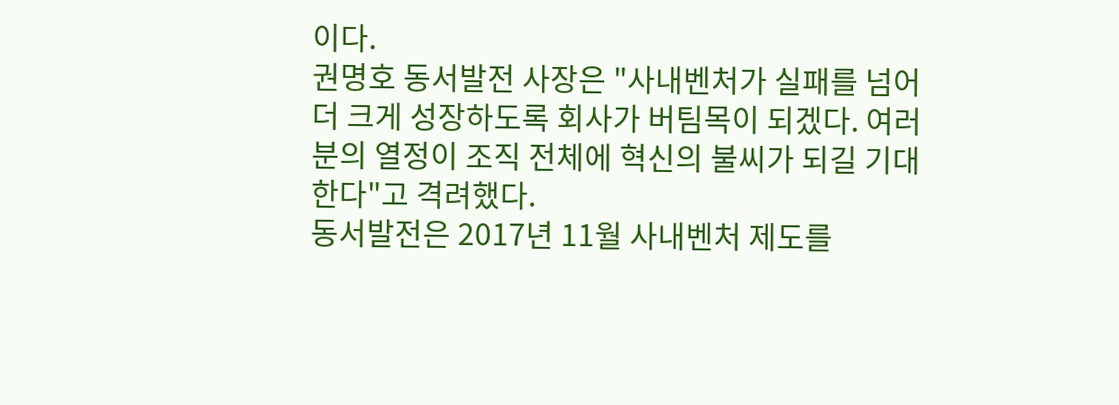이다.
권명호 동서발전 사장은 "사내벤처가 실패를 넘어 더 크게 성장하도록 회사가 버팀목이 되겠다. 여러분의 열정이 조직 전체에 혁신의 불씨가 되길 기대한다"고 격려했다.
동서발전은 2017년 11월 사내벤처 제도를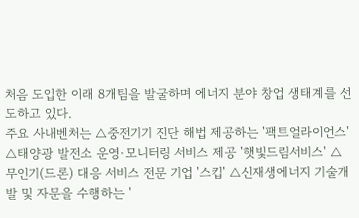처음 도입한 이래 8개팀을 발굴하며 에너지 분야 창업 생태계를 선도하고 있다.
주요 사내벤처는 △중전기기 진단 해법 제공하는 '팩트얼라이언스' △태양광 발전소 운영·모니터링 서비스 제공 '햇빛드림서비스' △무인기(드론) 대응 서비스 전문 기업 '스킵' △신재생에너지 기술개발 및 자문을 수행하는 '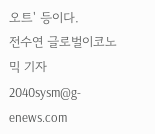오트' 등이다.
전수연 글로벌이코노믹 기자 2040sysm@g-enews.com